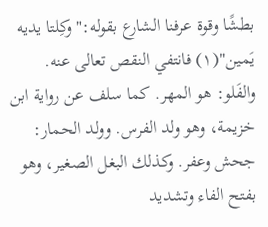بطشًا وقوة عرفنا الشارع بقوله:"وكِلتا يديه يَمين"(١) فانتفي النقص تعالى عنه.
والفَلو: هو المهر. كما سلف عن رواية ابن خزيمة، وهو ولد الفرس. وولد الحمار: جحش وعفر. وكذلك البغل الصغير، وهو بفتح الفاء وتشديد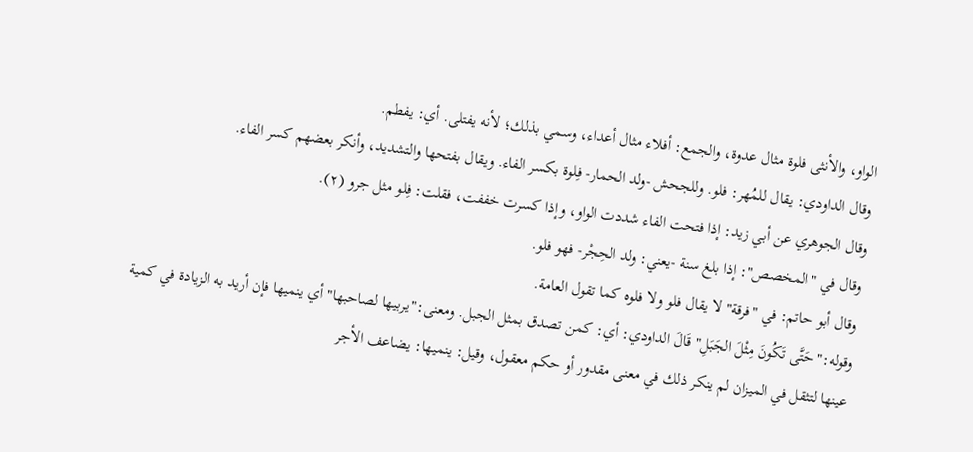الواو، والأنثى فلوة مثال عدوة، والجمع: أفلاء مثال أعداء، وسمي بذلك؛ لأنه يفتلى. أي: يفطم.
وقال الداودي: يقال للمُهر: فلو. وللجحش -ولد الحمار- فِلوة بكسر الفاء. ويقال بفتحها والتشديد، وأنكر بعضهم كسر الفاء.
وقال الجوهري عن أبي زيد: إذا فتحت الفاء شددت الواو، وإذا كسرت خففت، فقلت: فِلو مثل جرو (٢).
وقال في "المخصص": إذا بلغ سنة -يعني: ولد الحِجْر- فهو فلو.
وقال أبو حاتم: في "فرقة" لا يقال فلو ولا فلوه كما تقول العامة.
وقوله:"حَتَّى تَكُونَ مِثْلَ الجَبَلِ" قَالَ الداودي: أي: كمن تصدق بمثل الجبل. ومعنى:"يربيها لصاحبها" أي ينميها فإن أريد به الزيادة في كمية عينها لتثقل في الميزان لم ينكر ذلك في معنى مقدور أو حكم معقول، وقيل: ينميها: يضاعف الأجر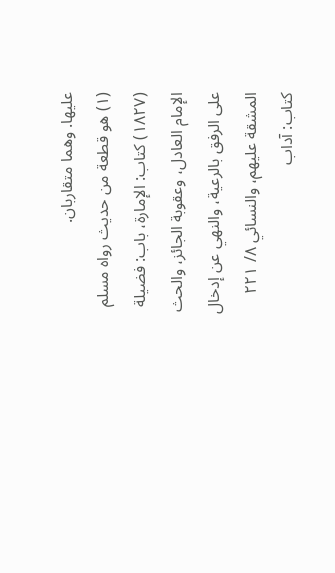عليها. وهما متقاربان.
(١) هو قطعة من حديث رواه مسلم (١٨٢٧) كتاب: الإمارة، باب: فضيلة الإمام العادل، وعقوبة الجائز، والحث على الرفق بالرعية، والنهي عن إدخال المشقة عليهم، والنسائي ٨/ ٢٢١ كتاب: آداب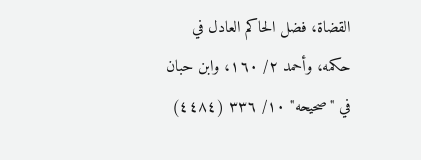القضاة، فضل الحاكم العادل في حكمه، وأحمد ٢/ ١٦٠، وابن حبان في "صحيحه" ١٠/ ٣٣٦ (٤٤٨٤)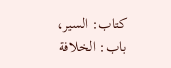كتاب: السير، باب: الخلافة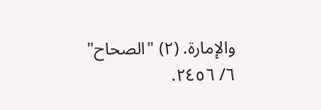والإمارة. (٢) "الصحاح" ٦/ ٢٤٥٦.